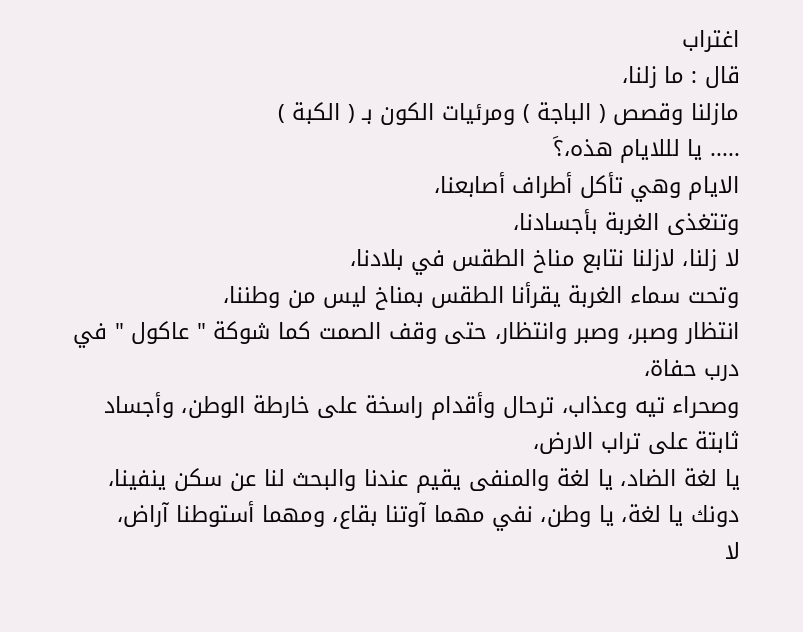اغتراب
قال : ما زلنا،
مازلنا وقصص ( الباجة ) ومرئيات الكون بـ ( الكبة )
..... يا لللايام هذه،؟َ
الايام وهي تأكل أطراف أصابعنا،
وتتغذى الغربة بأجسادنا،
لا زلنا، لازلنا نتابع مناخ الطقس في بلادنا،
وتحت سماء الغربة يقرأنا الطقس بمناخ ليس من وطننا،
انتظار وصبر، وصبر وانتظار، حتى وقف الصمت كما شوكة " عاكول " في درب حفاة،
وصحراء تيه وعذاب، ترحال وأقدام راسخة على خارطة الوطن، وأجساد ثابتة على تراب الارض،
يا لغة الضاد، يا لغة والمنفى يقيم عندنا والبحث لنا عن سكن ينفينا،
دونك يا لغة، يا وطن، نفي مهما آوتنا بقاع، ومهما أستوطنا آراض،
لا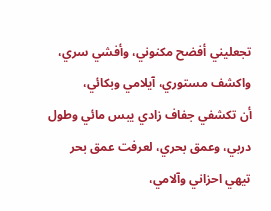تجعليني أفضح مكنوني، وأفشي سري، واكشف مستوري، آيلامي وبكائي،
أن تكشفي جفاف زادي يبس مائي وطول دربي، وعمق بحري، لعرفت عمق بحر تيهي احزاني وآلامي،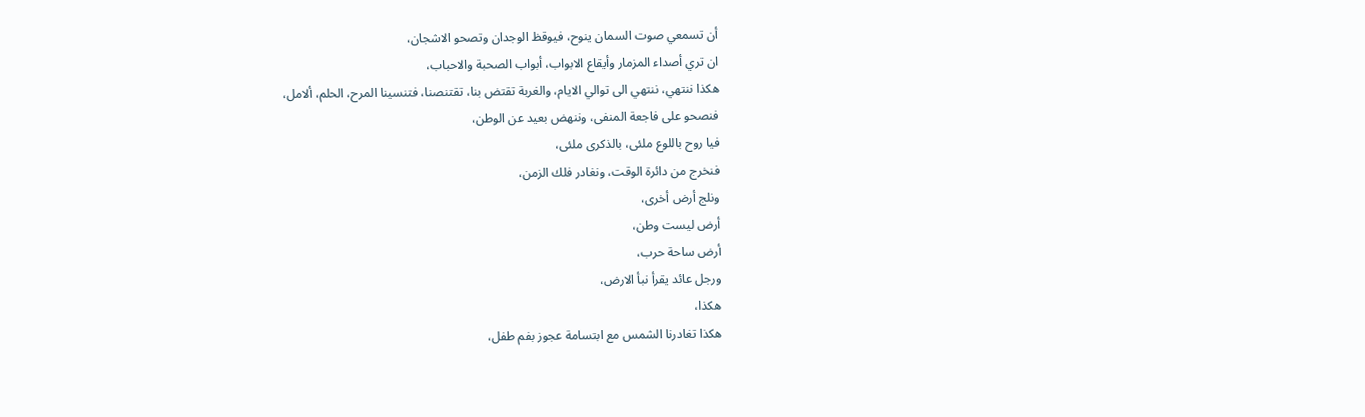أن تسمعي صوت السمان ينوح، فيوقظ الوجدان وتصحو الاشجان،
ان تري أصداء المزمار وأيقاع الابواب، أبواب الصحبة والاحباب،
هكذا ننتهي، ننتهي الى توالي الايام، والغربة تقتض بنا، تقتنصنا، فتنسينا المرح، الحلم، ألامل،
فنصحو على فاجعة المنفى، وننهض بعيد عن الوطن،
فيا روح باللوع ملئى، بالذكرى ملئى،
فنخرج من دائرة الوقت، ونغادر فلك الزمن،
ونلج أرض أخرى،
أرض ليست وطن،
أرض ساحة حرب،
ورجل عائد يقرأ نبأ الارض،
هكذا،
هكذا تغادرنا الشمس مع ابتسامة عجوز بفم طفل،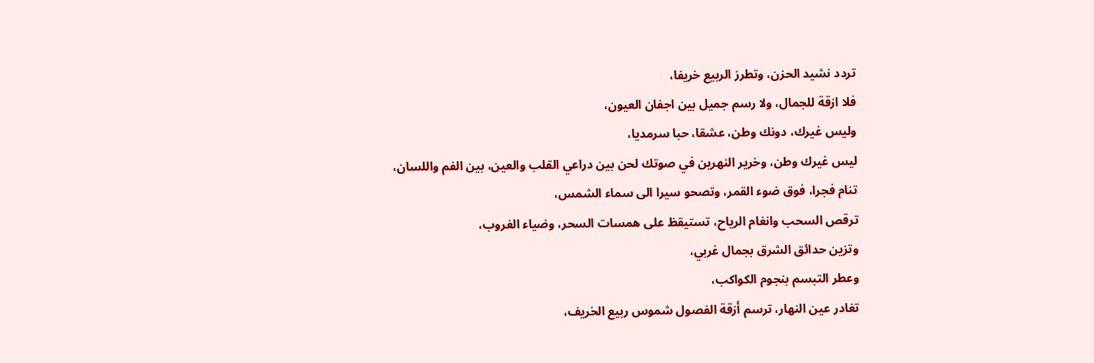تردد نشيد الحزن، وتطرز الربيع خريفا،
فلا ازقة للجمال، ولا رسم جميل بين اجفان العيون،
وليس غيرك، دونك وطن، عشقا، حبا سرمديا،
ليس غيرك وطن، وخرير النهرين في صوتك لحن بين دراعي القلب والعين، بين الفم واللسان،
تنام فجرا، فوق ضوء القمر، وتصحو سيرا الى سماء الشمس،
ترقص السحب وانغام الرياح، تستيقظ على همسات السحر، وضياء الغروب،
وتزين حدائق الشرق بجمال غربي،
وعطر التبسم بنجوم الكواكب،
تغادر عين النهار، ترسم أزقة الفصول شموس ربيع الخريف،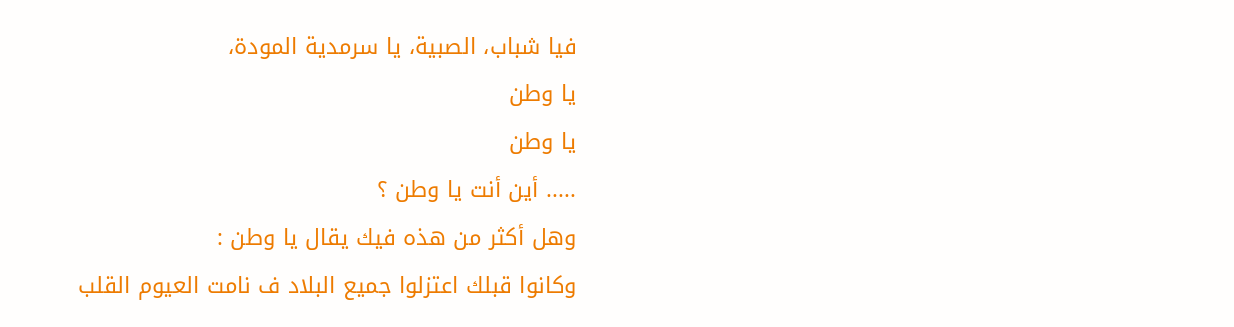فيا شباب، الصبية، يا سرمدية المودة،
يا وطن
يا وطن
..... أين أنت يا وطن ؟
وهل أكثر من هذه فيك يقال يا وطن :
وكانوا قبلك اعتزلوا جميع البلاد ف نامت العيوم القلب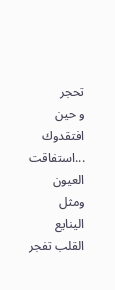تحجر
و حين افتقدوك ...استفاقت العيون ومثل الينايع القلب تفجر